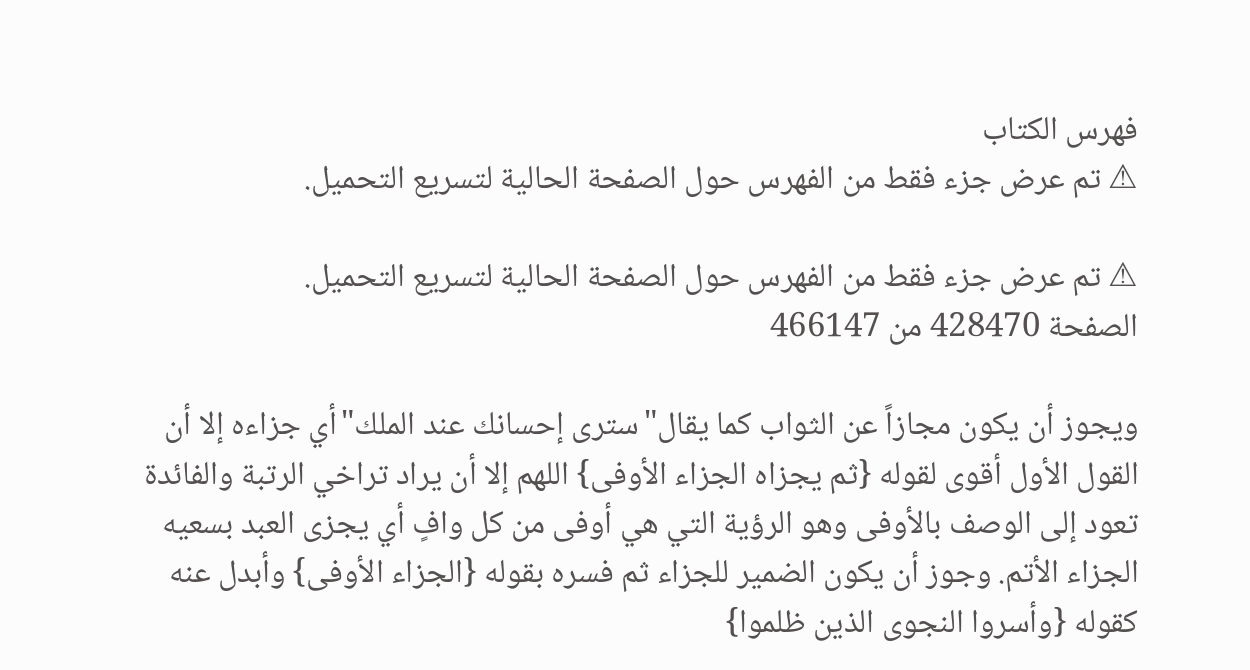فهرس الكتاب
⚠ تم عرض جزء فقط من الفهرس حول الصفحة الحالية لتسريع التحميل.

⚠ تم عرض جزء فقط من الفهرس حول الصفحة الحالية لتسريع التحميل.
الصفحة 428470 من 466147

ويجوز أن يكون مجازاً عن الثواب كما يقال"سترى إحسانك عند الملك"أي جزاءه إلا أن القول الأول أقوى لقوله {ثم يجزاه الجزاء الأوفى} اللهم إلا أن يراد تراخي الرتبة والفائدة تعود إلى الوصف بالأوفى وهو الرؤية التي هي أوفى من كل وافٍ أي يجزى العبد بسعيه الجزاء الأتم. وجوز أن يكون الضمير للجزاء ثم فسره بقوله {الجزاء الأوفى} وأبدل عنه كقوله {وأسروا النجوى الذين ظلموا}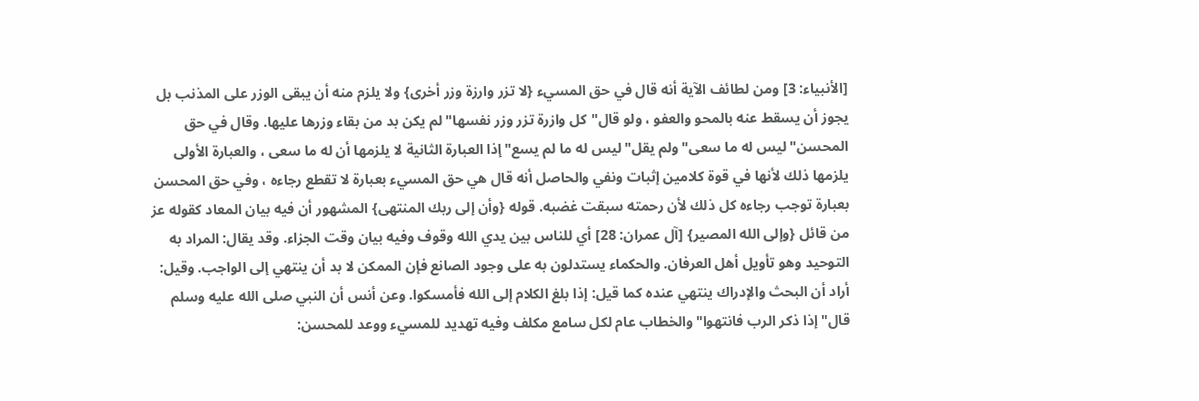[الأنبياء: 3] ومن لطائف الآية أنه قال في حق المسيء {لا تزر وارزة وزر أخرى} ولا يلزم منه أن يبقى الوزر على المذنب بل يجوز أن يسقط عنه بالمحو والعفو ، ولو قال"كل وازرة تزر وزر نفسها"لم يكن بد من بقاء وزرها عليها. وقال في حق المحسن"ليس له ما سعى"ولم يقل"ليس له ما لم يسع"إذا العبارة الثانية لا يلزمها أن له ما سعى ، والعبارة الأولى يلزمها ذلك لأنها في قوة كلامين إثبات ونفي والحاصل أنه قال هي حق المسيء بعبارة لا تقطع رجاءه ، وفي حق المحسن بعبارة توجب رجاءه كل ذلك لأن رحمته سبقت غضبه. قوله {وأن إلى ربك المنتهى} المشهور أن فيه بيان المعاد كقوله عز من قائل {وإلى الله المصير} [آل عمران: 28] أي للناس بين يدي الله وقوف وفيه بيان وقت الجزاء. وقد يقال: المراد به التوحيد وهو تأويل أهل العرفان. والحكماء يستدلون به على وجود الصانع فإن الممكن لا بد أن ينتهي إلى الواجب. وقيل: أراد أن البحث والإدراك ينتهي عنده كما قيل: إذا بلغ الكلام إلى الله فأمسكوا. وعن أنس أن النبي صلى الله عليه وسلم قال"إذا ذكر الرب فانتهوا"والخطاب عام لكل سامع مكلف وفيه تهديد للمسيء ووعد للمحسن: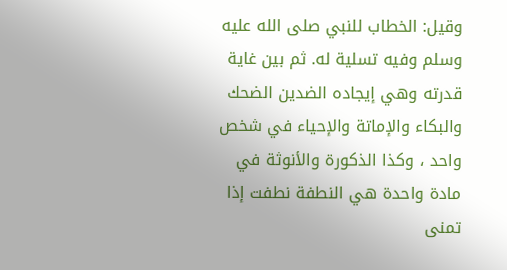وقيل: الخطاب للنبي صلى الله عليه وسلم وفيه تسلية له. ثم بين غاية قدرته وهي إيجاده الضدين الضحك والبكاء والإماتة والإحياء في شخص واحد ، وكذا الذكورة والأنوثة في مادة واحدة هي النطفة نطفت إذا تمنى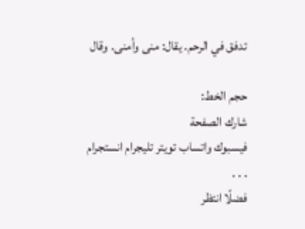تدفق في الرحم. يقال: منى وأمنى. وقال

حجم الخط:
شارك الصفحة
فيسبوك واتساب تويتر تليجرام انستجرام
. . .
فضلًا انتظر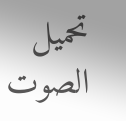تحميل الصوت